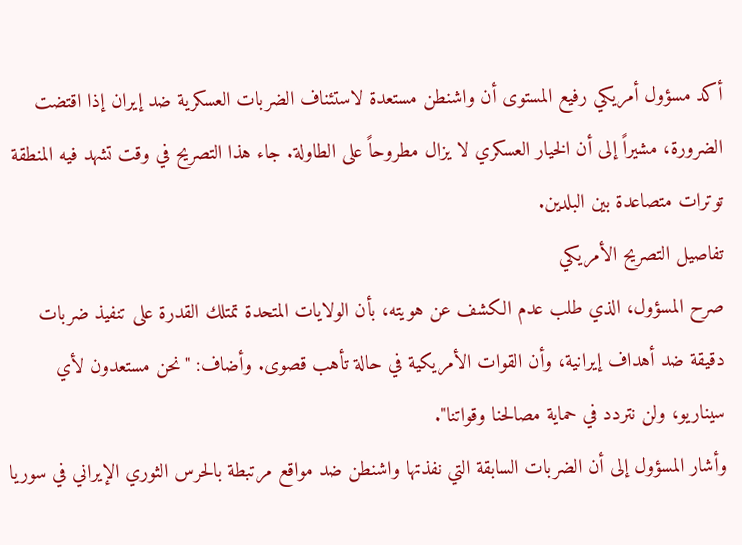أكد مسؤول أمريكي رفيع المستوى أن واشنطن مستعدة لاستئناف الضربات العسكرية ضد إيران إذا اقتضت الضرورة، مشيراً إلى أن الخيار العسكري لا يزال مطروحاً على الطاولة. جاء هذا التصريح في وقت تشهد فيه المنطقة توترات متصاعدة بين البلدين.
تفاصيل التصريح الأمريكي
صرح المسؤول، الذي طلب عدم الكشف عن هويته، بأن الولايات المتحدة تمتلك القدرة على تنفيذ ضربات دقيقة ضد أهداف إيرانية، وأن القوات الأمريكية في حالة تأهب قصوى. وأضاف: "نحن مستعدون لأي سيناريو، ولن نتردد في حماية مصالحنا وقواتنا".
وأشار المسؤول إلى أن الضربات السابقة التي نفذتها واشنطن ضد مواقع مرتبطة بالحرس الثوري الإيراني في سوريا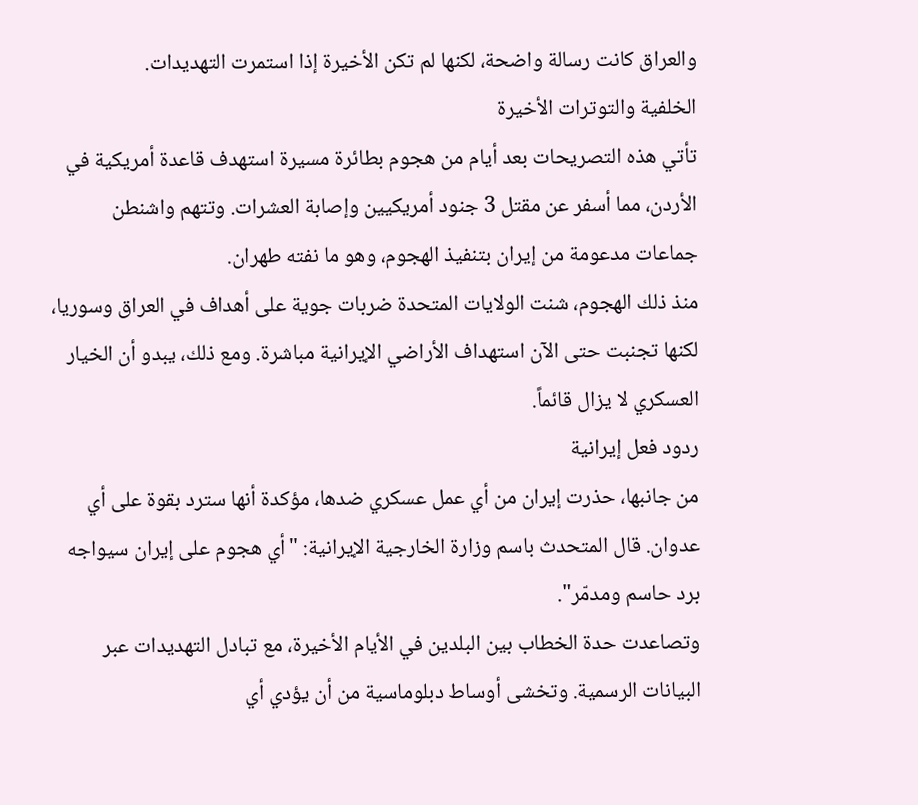والعراق كانت رسالة واضحة، لكنها لم تكن الأخيرة إذا استمرت التهديدات.
الخلفية والتوترات الأخيرة
تأتي هذه التصريحات بعد أيام من هجوم بطائرة مسيرة استهدف قاعدة أمريكية في الأردن، مما أسفر عن مقتل 3 جنود أمريكيين وإصابة العشرات. وتتهم واشنطن جماعات مدعومة من إيران بتنفيذ الهجوم، وهو ما نفته طهران.
منذ ذلك الهجوم، شنت الولايات المتحدة ضربات جوية على أهداف في العراق وسوريا، لكنها تجنبت حتى الآن استهداف الأراضي الإيرانية مباشرة. ومع ذلك، يبدو أن الخيار العسكري لا يزال قائماً.
ردود فعل إيرانية
من جانبها، حذرت إيران من أي عمل عسكري ضدها، مؤكدة أنها سترد بقوة على أي عدوان. قال المتحدث باسم وزارة الخارجية الإيرانية: "أي هجوم على إيران سيواجه برد حاسم ومدمّر".
وتصاعدت حدة الخطاب بين البلدين في الأيام الأخيرة، مع تبادل التهديدات عبر البيانات الرسمية. وتخشى أوساط دبلوماسية من أن يؤدي أي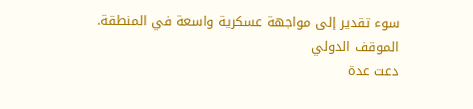سوء تقدير إلى مواجهة عسكرية واسعة في المنطقة.
الموقف الدولي
دعت عدة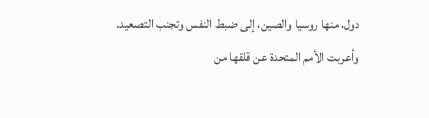دول، منها روسيا والصين، إلى ضبط النفس وتجنب التصعيد. وأعربت الأمم المتحدة عن قلقها من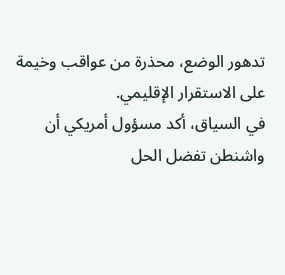تدهور الوضع، محذرة من عواقب وخيمة على الاستقرار الإقليمي.
في السياق، أكد مسؤول أمريكي أن واشنطن تفضل الحل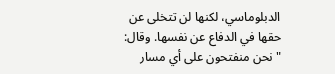الدبلوماسي، لكنها لن تتخلى عن حقها في الدفاع عن نفسها. وقال: "نحن منفتحون على أي مسار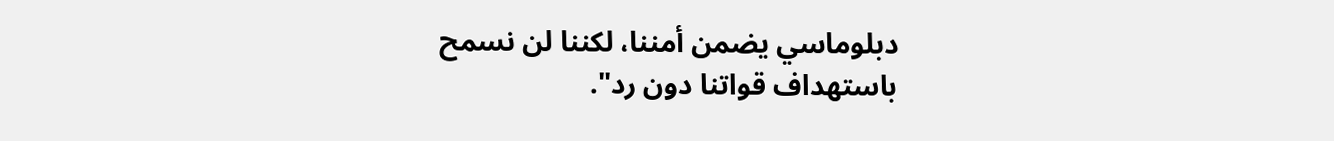دبلوماسي يضمن أمننا، لكننا لن نسمح باستهداف قواتنا دون رد".